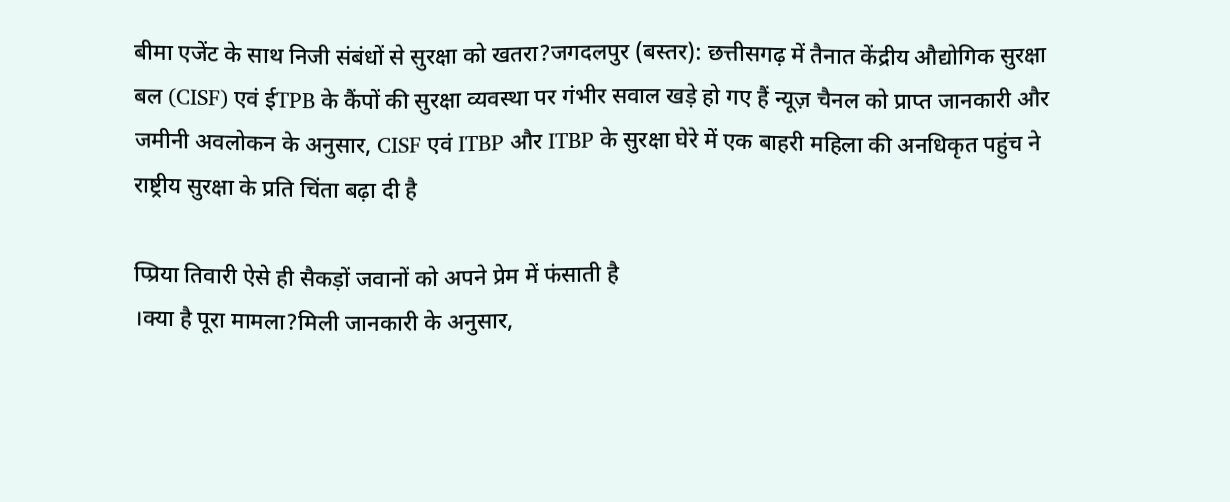बीमा एजेंट के साथ निजी संबंधों से सुरक्षा को खतरा?जगदलपुर (बस्तर): छत्तीसगढ़ में तैनात केंद्रीय औद्योगिक सुरक्षा बल (CISF) एवं ईTPB के कैंपों की सुरक्षा व्यवस्था पर गंभीर सवाल खड़े हो गए हैं न्यूज़ चैनल को प्राप्त जानकारी और जमीनी अवलोकन के अनुसार, CISF एवं ITBP और ITBP के सुरक्षा घेरे में एक बाहरी महिला की अनधिकृत पहुंच ने राष्ट्रीय सुरक्षा के प्रति चिंता बढ़ा दी है

प्प्रिया तिवारी ऐसे ही सैकड़ों जवानों को अपने प्रेम में फंसाती है
।क्या है पूरा मामला?मिली जानकारी के अनुसार,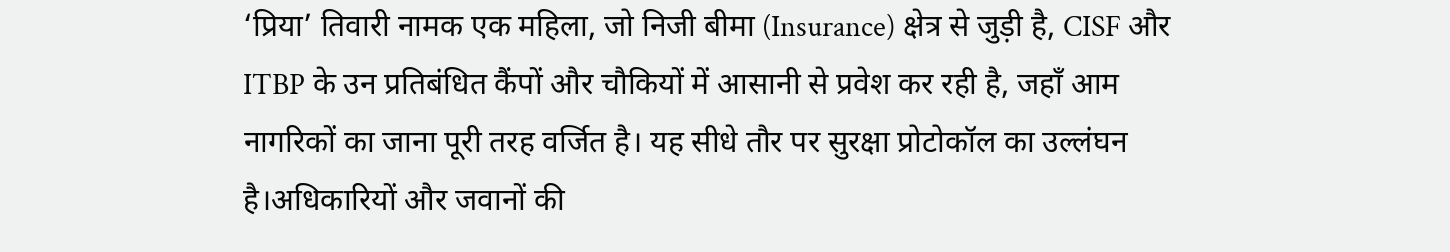‘प्रिया’ तिवारी नामक एक महिला, जो निजी बीमा (Insurance) क्षेत्र से जुड़ी है, CISF और ITBP के उन प्रतिबंधित कैंपों और चौकियों में आसानी से प्रवेश कर रही है, जहाँ आम नागरिकों का जाना पूरी तरह वर्जित है। यह सीधे तौर पर सुरक्षा प्रोटोकॉल का उल्लंघन है।अधिकारियों और जवानों की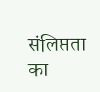संलिप्तता का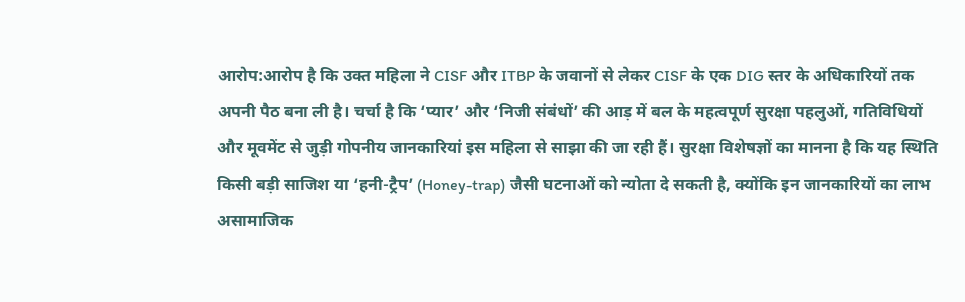आरोप:आरोप है कि उक्त महिला ने CISF और ITBP के जवानों से लेकर CISF के एक DIG स्तर के अधिकारियों तक अपनी पैठ बना ली है। चर्चा है कि ‘प्यार’ और ‘निजी संबंधों’ की आड़ में बल के महत्वपूर्ण सुरक्षा पहलुओं, गतिविधियों और मूवमेंट से जुड़ी गोपनीय जानकारियां इस महिला से साझा की जा रही हैं। सुरक्षा विशेषज्ञों का मानना है कि यह स्थिति किसी बड़ी साजिश या ‘हनी-ट्रैप’ (Honey-trap) जैसी घटनाओं को न्योता दे सकती है, क्योंकि इन जानकारियों का लाभ असामाजिक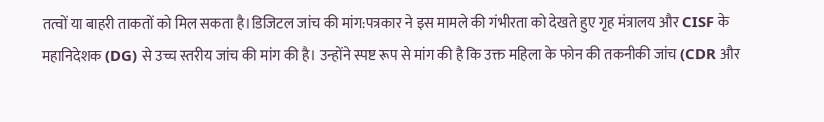तत्वों या बाहरी ताकतों को मिल सकता है।डिजिटल जांच की मांग:पत्रकार ने इस मामले की गंभीरता को देखते हुए गृह मंत्रालय और CISF के महानिदेशक (DG) से उच्च स्तरीय जांच की मांग की है। उन्होंने स्पष्ट रूप से मांग की है कि उक्त महिला के फोन की तकनीकी जांच (CDR और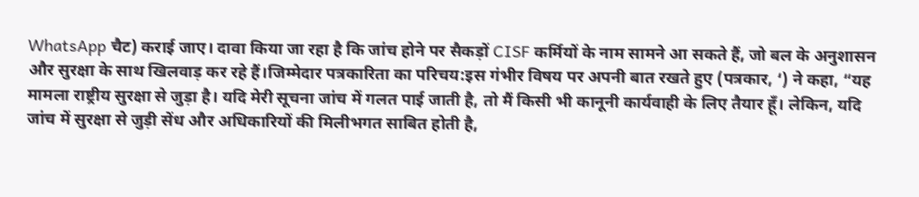WhatsApp चैट) कराई जाए। दावा किया जा रहा है कि जांच होने पर सैकड़ों CISF कर्मियों के नाम सामने आ सकते हैं, जो बल के अनुशासन और सुरक्षा के साथ खिलवाड़ कर रहे हैं।जिम्मेदार पत्रकारिता का परिचय:इस गंभीर विषय पर अपनी बात रखते हुए (पत्रकार, ‘) ने कहा, “यह मामला राष्ट्रीय सुरक्षा से जुड़ा है। यदि मेरी सूचना जांच में गलत पाई जाती है, तो मैं किसी भी कानूनी कार्यवाही के लिए तैयार हूँ। लेकिन, यदि जांच में सुरक्षा से जुड़ी सेंध और अधिकारियों की मिलीभगत साबित होती है,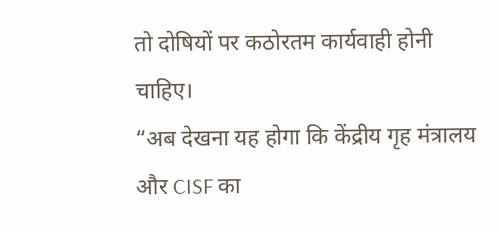तो दोषियों पर कठोरतम कार्यवाही होनी चाहिए।
“अब देखना यह होगा कि केंद्रीय गृह मंत्रालय और CISF का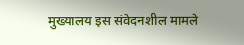मुख्यालय इस संवेदनशील मामले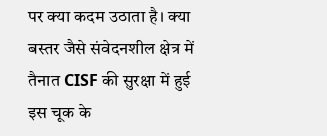पर क्या कदम उठाता है। क्या बस्तर जैसे संवेदनशील क्षेत्र में तैनात CISF की सुरक्षा में हुई इस चूक के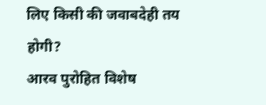लिए किसी की जवाबदेही तय होगी?
आरव पुरोहित विशेष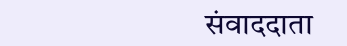संवाददाता